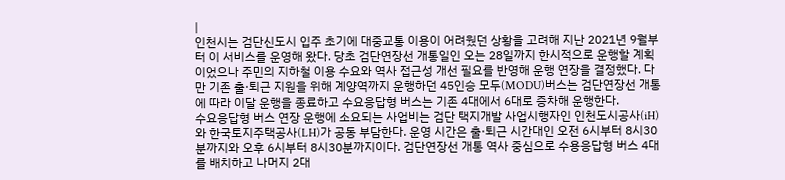|
인천시는 검단신도시 입주 초기에 대중교통 이용이 어려웠던 상황을 고려해 지난 2021년 9월부터 이 서비스를 운영해 왔다. 당초 검단연장선 개통일인 오는 28일까지 한시적으로 운행할 계획이었으나 주민의 지하철 이용 수요와 역사 접근성 개선 필요를 반영해 운행 연장을 결정했다. 다만 기존 출·퇴근 지원을 위해 계양역까지 운행하던 45인승 모두(MODU)버스는 검단연장선 개통에 따라 이달 운행을 종료하고 수요응답형 버스는 기존 4대에서 6대로 증차해 운행한다.
수요응답형 버스 연장 운행에 소요되는 사업비는 검단 택지개발 사업시행자인 인천도시공사(iH)와 한국토지주택공사(LH)가 공동 부담한다. 운영 시간은 출·퇴근 시간대인 오전 6시부터 8시30분까지와 오후 6시부터 8시30분까지이다. 검단연장선 개통 역사 중심으로 수용응답형 버스 4대를 배치하고 나머지 2대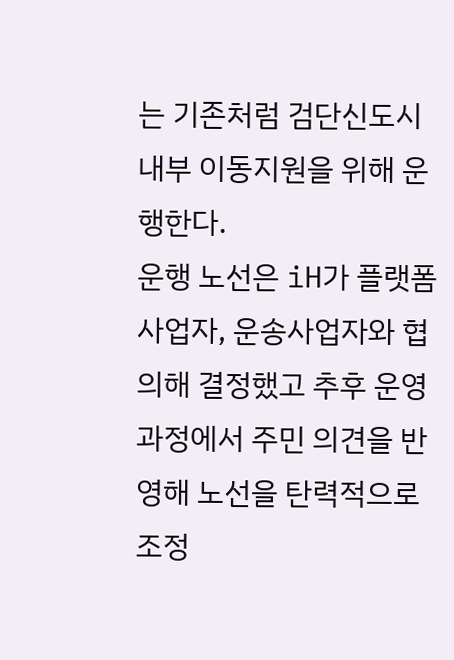는 기존처럼 검단신도시 내부 이동지원을 위해 운행한다.
운행 노선은 iH가 플랫폼 사업자, 운송사업자와 협의해 결정했고 추후 운영 과정에서 주민 의견을 반영해 노선을 탄력적으로 조정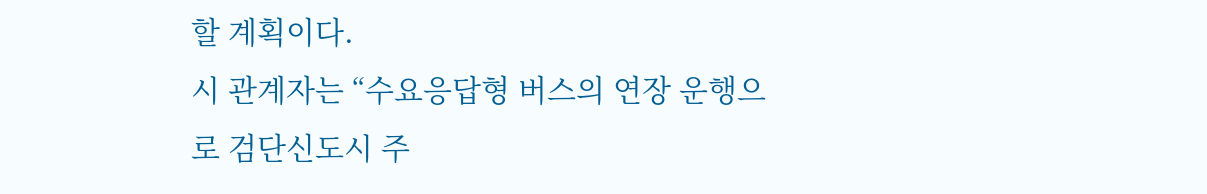할 계획이다.
시 관계자는 “수요응답형 버스의 연장 운행으로 검단신도시 주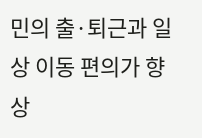민의 출·퇴근과 일상 이동 편의가 향상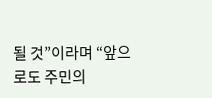될 것”이라며 “앞으로도 주민의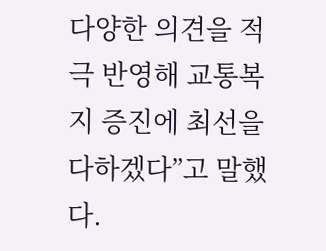다양한 의견을 적극 반영해 교통복지 증진에 최선을 다하겠다”고 말했다.